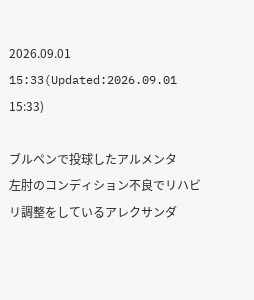2026.09.01 15:33(Updated:2026.09.01 15:33)

ブルペンで投球したアルメンタ
左肘のコンディション不良でリハビリ調整をしているアレクサンダ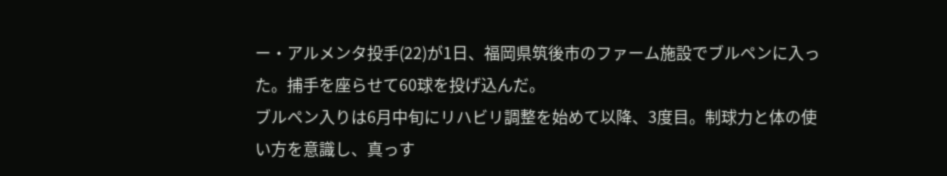ー・アルメンタ投手(22)が1日、福岡県筑後市のファーム施設でブルペンに入った。捕手を座らせて60球を投げ込んだ。
ブルペン入りは6月中旬にリハビリ調整を始めて以降、3度目。制球力と体の使い方を意識し、真っす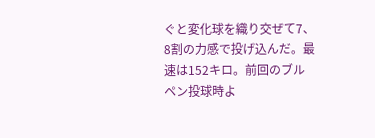ぐと変化球を織り交ぜて7、8割の力感で投げ込んだ。最速は152キロ。前回のブルペン投球時よ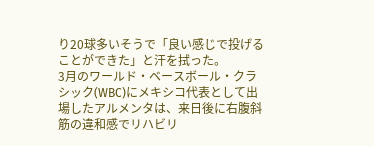り20球多いそうで「良い感じで投げることができた」と汗を拭った。
3月のワールド・ベースボール・クラシック(WBC)にメキシコ代表として出場したアルメンタは、来日後に右腹斜筋の違和感でリハビリ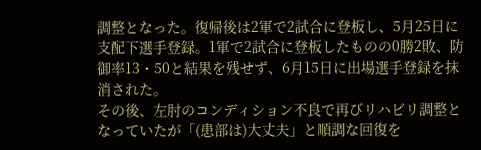調整となった。復帰後は2軍で2試合に登板し、5月25日に支配下選手登録。1軍で2試合に登板したものの0勝2敗、防御率13・50と結果を残せず、6月15日に出場選手登録を抹消された。
その後、左肘のコンディション不良で再びリハビリ調整となっていたが「(患部は)大丈夫」と順調な回復を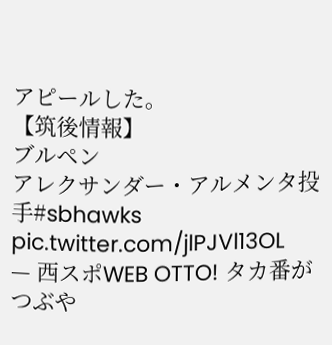アピールした。
【筑後情報】
ブルペン
アレクサンダー・アルメンタ投手#sbhawks pic.twitter.com/jlPJVl13OL
— 西スポWEB OTTO! タカ番がつぶや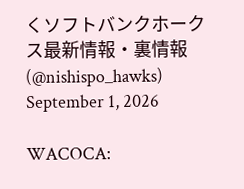くソフトバンクホークス最新情報・裏情報 (@nishispo_hawks) September 1, 2026

WACOCA: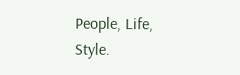People, Life, Style.